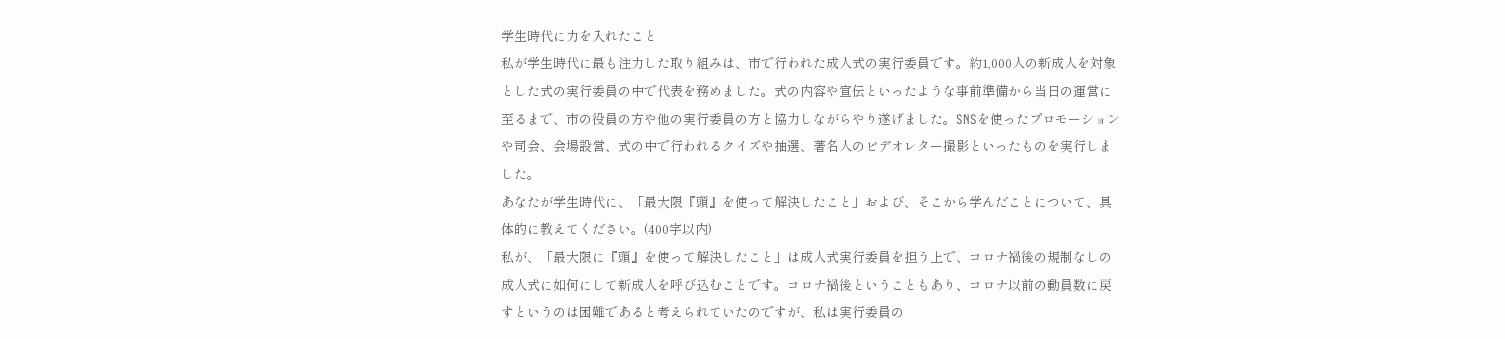学生時代に力を入れたこと
私が学生時代に最も注力した取り組みは、市で行われた成人式の実行委員です。約1,000人の新成人を対象とした式の実行委員の中で代表を務めました。式の内容や宣伝といったような事前準備から当日の運営に至るまで、市の役員の方や他の実行委員の方と協力しながらやり遂げました。SNSを使ったプロモーションや司会、会場設営、式の中で行われるクイズや抽選、著名人のビデオレター撮影といったものを実行しました。
あなたが学生時代に、「最大限『頭』を使って解決したこと」および、そこから学んだことについて、具体的に教えてください。(400字以内)
私が、「最大限に『頭』を使って解決したこと」は成人式実行委員を担う上で、コロナ禍後の規制なしの成人式に如何にして新成人を呼び込むことです。コロナ禍後ということもあり、コロナ以前の動員数に戻すというのは困難であると考えられていたのですが、私は実行委員の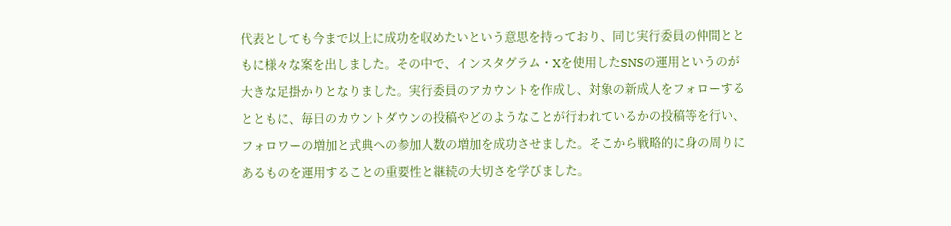代表としても今まで以上に成功を収めたいという意思を持っており、同じ実行委員の仲間とともに様々な案を出しました。その中で、インスタグラム・Xを使用したSNSの運用というのが大きな足掛かりとなりました。実行委員のアカウントを作成し、対象の新成人をフォローするとともに、毎日のカウントダウンの投稿やどのようなことが行われているかの投稿等を行い、フォロワーの増加と式典への参加人数の増加を成功させました。そこから戦略的に身の周りにあるものを運用することの重要性と継続の大切さを学びました。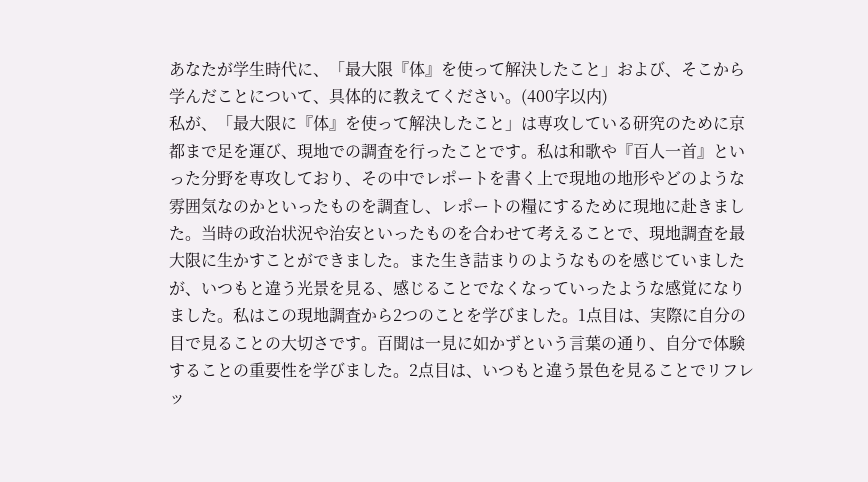あなたが学生時代に、「最大限『体』を使って解決したこと」および、そこから学んだことについて、具体的に教えてください。(400字以内)
私が、「最大限に『体』を使って解決したこと」は専攻している研究のために京都まで足を運び、現地での調査を行ったことです。私は和歌や『百人一首』といった分野を専攻しており、その中でレポートを書く上で現地の地形やどのような雰囲気なのかといったものを調査し、レポートの糧にするために現地に赴きました。当時の政治状況や治安といったものを合わせて考えることで、現地調査を最大限に生かすことができました。また生き詰まりのようなものを感じていましたが、いつもと違う光景を見る、感じることでなくなっていったような感覚になりました。私はこの現地調査から2つのことを学びました。1点目は、実際に自分の目で見ることの大切さです。百聞は一見に如かずという言葉の通り、自分で体験することの重要性を学びました。2点目は、いつもと違う景色を見ることでリフレッ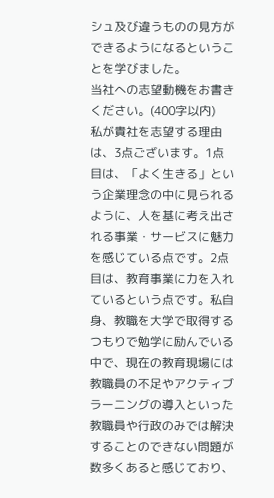シュ及び違うものの見方ができるようになるということを学びました。
当社への志望動機をお書きください。(400字以内)
私が貴社を志望する理由は、3点ございます。1点目は、「よく生きる」という企業理念の中に見られるように、人を基に考え出される事業・サービスに魅力を感じている点です。2点目は、教育事業に力を入れているという点です。私自身、教職を大学で取得するつもりで勉学に励んでいる中で、現在の教育現場には教職員の不足やアクティブラーニングの導入といった教職員や行政のみでは解決することのできない問題が数多くあると感じており、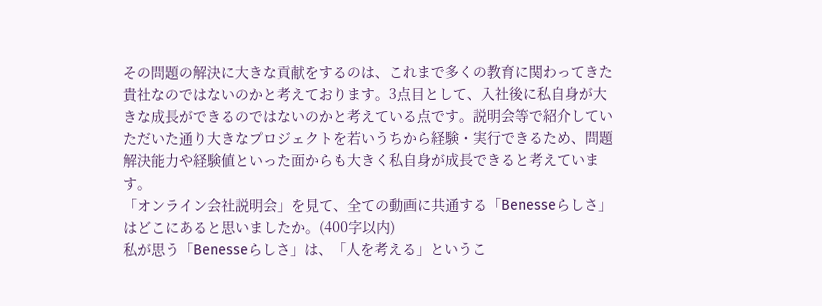その問題の解決に大きな貢献をするのは、これまで多くの教育に関わってきた貴社なのではないのかと考えております。3点目として、入社後に私自身が大きな成長ができるのではないのかと考えている点です。説明会等で紹介していただいた通り大きなプロジェクトを若いうちから経験・実行できるため、問題解決能力や経験値といった面からも大きく私自身が成長できると考えています。
「オンライン会社説明会」を見て、全ての動画に共通する「Benesseらしさ」はどこにあると思いましたか。(400字以内)
私が思う「Benesseらしさ」は、「人を考える」というこ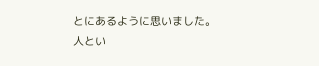とにあるように思いました。人とい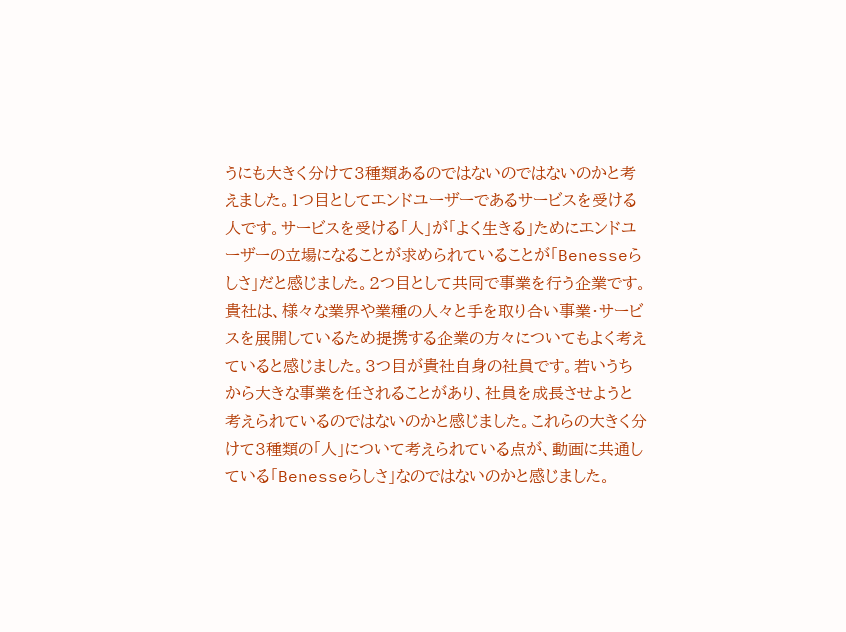うにも大きく分けて3種類あるのではないのではないのかと考えました。1つ目としてエンドユーザーであるサービスを受ける人です。サービスを受ける「人」が「よく生きる」ためにエンドユーザーの立場になることが求められていることが「Benesseらしさ」だと感じました。2つ目として共同で事業を行う企業です。貴社は、様々な業界や業種の人々と手を取り合い事業・サービスを展開しているため提携する企業の方々についてもよく考えていると感じました。3つ目が貴社自身の社員です。若いうちから大きな事業を任されることがあり、社員を成長させようと考えられているのではないのかと感じました。これらの大きく分けて3種類の「人」について考えられている点が、動画に共通している「Benesseらしさ」なのではないのかと感じました。